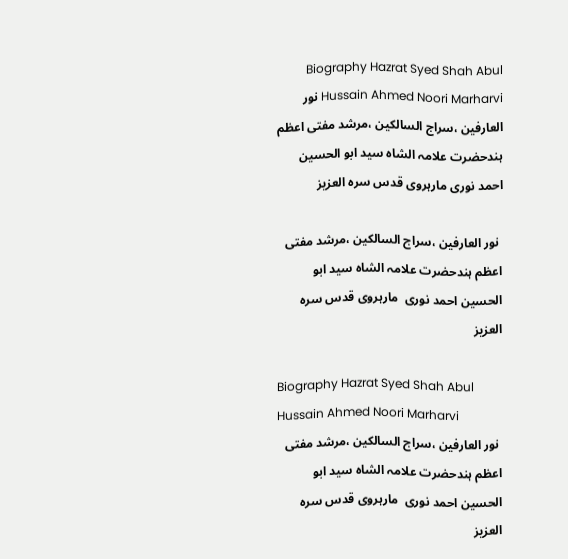Biography Hazrat Syed Shah Abul Hussain Ahmed Noori Marharvi نور العارفین ،سراج السالکین ،مرشد مفتی اعظم ہندحضرت علامہ الشاہ سید ابو الحسین احمد نوری مارہروی قدس سرہ العزیز

 نور العارفین ،سراج السالکین ،مرشد مفتی اعظم ہندحضرت علامہ الشاہ سید ابو الحسین احمد نوری  مارہروی قدس سرہ العزیز

Biography Hazrat Syed Shah Abul Hussain Ahmed Noori Marharvi
 نور العارفین ،سراج السالکین ،مرشد مفتی اعظم ہندحضرت علامہ الشاہ سید ابو الحسین احمد نوری  مارہروی قدس سرہ العزیز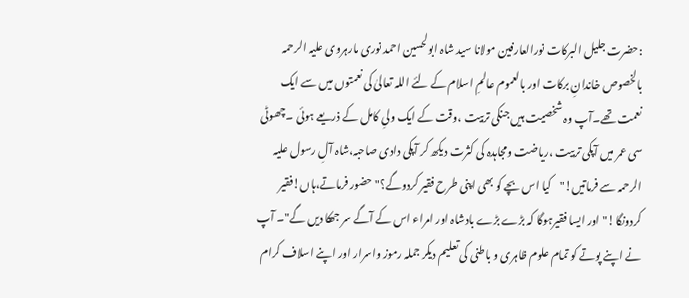:حضرت جلیل البرکات نورالعارفین مولانا سید شاہ ابولحسین احمد نوری مارہروی علیہ الرحمہ بالخصوص خاندانِ برکات اور بالعموم عالمِ اسلام کے لئے اللہ تعالیٰ کی نعمتوں میں سے ایک نعمت تھے۔آپ وہ شخصیت ہیں جنکی تربیت ،وقت کے ایک ولیِ کامل کے ذریعے ہوئی ۔چھوٹی سی عمر میں آپکی تربیت ،ریاضت ومجاہدہ کی کثرت دیکھ کر آپکی دادی صاحبہ،شاہ آلِ رسول علیہ الرحمہ سے فرماتیں!"کیا اس بچے کو بھی اپنی طرح فقیر کردوگے؟" حضور فرماتے،ہاں!فقیر کردونگا!"اور ایسا فقیرہوگا کہ بڑے بڑے بادشاہ اور امراء اس کے آگے سر جھکا دیں گے"۔ آپ نے اپنے پوتے کو تمام علوم ظاہری و باطنی کی تعلیم دیکر جملہ رموز واسرار اور اپنے اسلاف کرام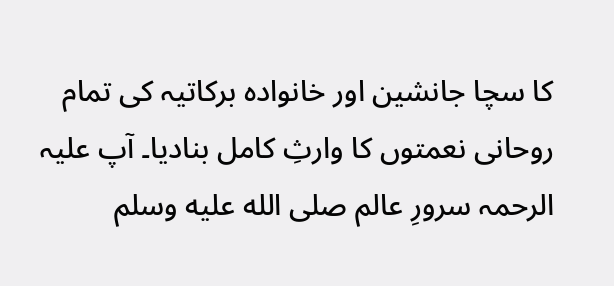کا سچا جانشین اور خانوادہ برکاتیہ کی تمام روحانی نعمتوں کا وارثِ کامل بنادیا۔ آپ علیہ الرحمہ سرورِ عالم صلى الله عليه وسلم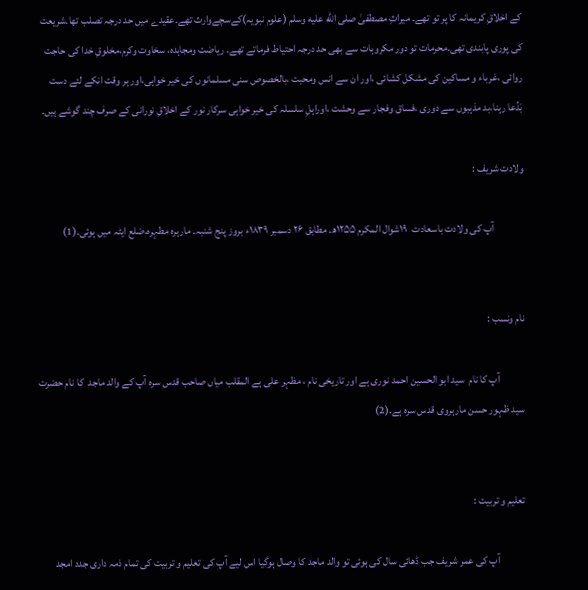کے اخلاقِ کریمانہ کا پر تو تھے۔ میراثِ مصطفیٰ صلى الله عليه وسلم (علوم نبویہ)کےسچےوارث تھے۔عقیدے میں حد درجہ تصلب تھا۔شریعت کی پوری پابندی تھی۔محرمات تو دور مکروہات سے بھی حد درجہ احتیاط فرماتے تھے۔ ریاضت ومجاہدہ، سخاوت وکرم،مخلوقِ خدا کی حاجت روائی ،غرباء و مساکین کی مشکل کشائی ،اور ان سے انس ومحبت ،بالخصوص سنی مسلمانوں کی خیر خواہی،اور ہر وقت انکے لئے دست بَدُعا رہنا،بد مذہبوں سے دوری ،فساق وفجار سے وحشت ،اوراہلِ سلسلہ کی خیر خواہی سرکار نور کے اخلاقِ نورانی کے صرف چند گوشے ہیں۔

ولادت شریف :

              آپ کی ولادت باسعادت  ۱۹شوال المکرم ۱۲۵۵ھ۔ مطابق ۲۶ دسمبر ۱۸۳۹ء بروز پنج شنبہ۔ مارہرہ مطہرہ،ضلع ایٹہ میں ہوئی۔(1)


نام ونسب :

            آپ کا نام  سید ابو الحسین احمد نوری ہے اور تاریخی نام ، مظہر علی ہے المقلب میاں صاحب قدس سرہ آپ کے والد ماجد  کا نام حضرت سید ظہور حسن مارہروی قدس سرہ ہے۔(2)


تعلیم و تربیت :

            آپ کی عمر شریف جب ڈھائی سال کی ہوئی تو والد ماجد کا وصال ہوگیا اس لیے آپ کی تعلیم و تربیت کی تمام ذمہ داری جدد امجد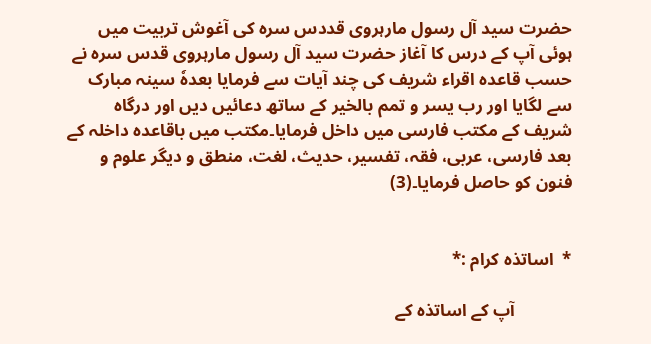حضرت سید آل رسول مارہروی قددس سرہ کی آغوش تربیت میں ہوئی آپ کے درس کا آغاز حضرت سید آل رسول مارہروی قدس سرہ نے حسب قاعدہ اقراء شریف کی چند آیات سے فرمایا بعدہٗ سینہ مبارک سے لگایا اور رب یسر و تمم بالخیر کے ساتھ دعائیں دیں اور درگاہ شریف کے مکتب فارسی میں داخل فرمایا۔مکتب میں باقاعدہ داخلہ کے بعد فارسی، عربی، فقہ، تفسیر، حدیث، لغت، منطق و دیگر علوم و فنون کو حاصل فرمایا۔(3)


*  اساتذہ کرام :*

             آپ کے اساتذہ کے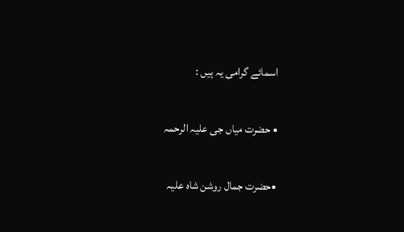اسمائے گرامی یہ ہیں :

• حضرت میاں جی علیہ الرحمہ

•حضرت جمال روشن شاہ علیہ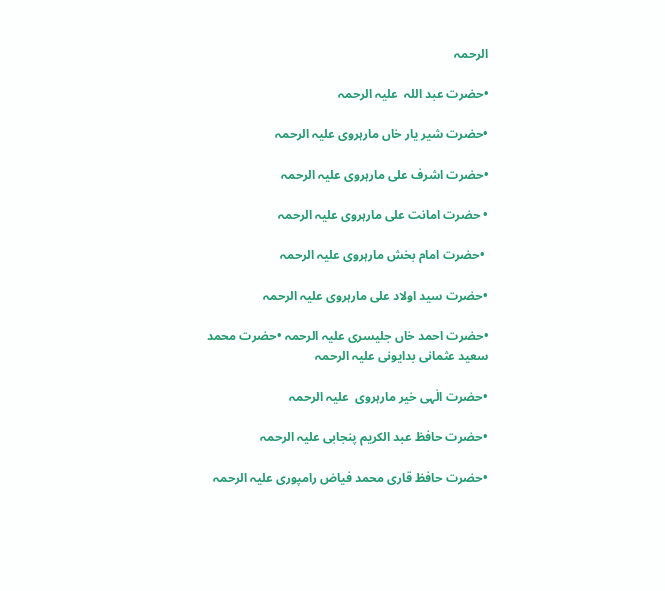الرحمہ

•حضرت عبد اللہ  علیہ الرحمہ

•حضرت شیر یار خاں مارہروی علیہ الرحمہ

•حضرت اشرف علی مارہروی علیہ الرحمہ

• حضرت امانت علی مارہروی علیہ الرحمہ

 •حضرت امام بخش مارہروی علیہ الرحمہ

•حضرت سید اولاد علی مارہروی علیہ الرحمہ

•حضرت احمد خاں جلیسری علیہ الرحمہ •حضرت محمد سعید عثمانی بدایونی علیہ الرحمہ

•حضرت الٰہی خیر مارہروی  علیہ الرحمہ

•حضرت حافظ عبد الکریم پنجابی علیہ الرحمہ

•حضرت حافظ قاری محمد فیاض رامپوری علیہ الرحمہ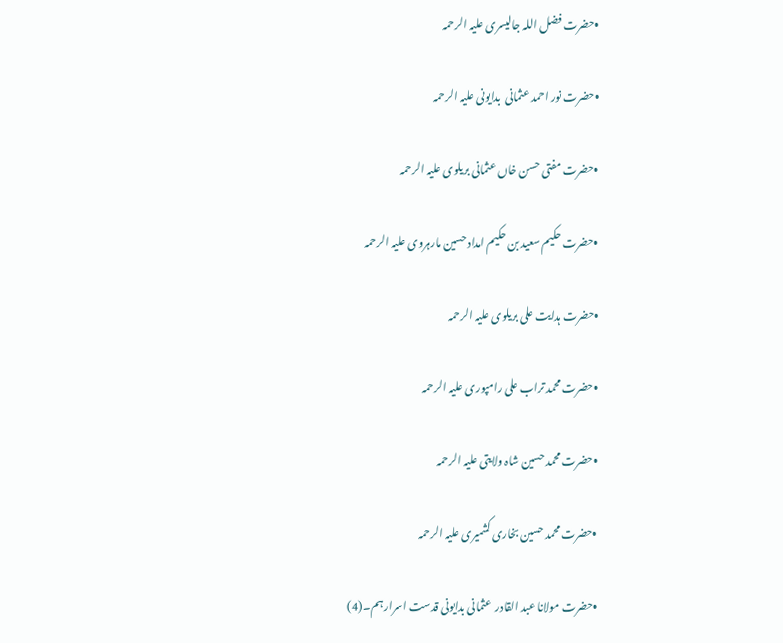•حضرت فضل اللہ جالیسری علیہ الرحمہ

•حضرت نور احمد عثمانی  بدایونی علیہ الرحمہ

•حضرت مفتی حسن خاں عثمانی بریلوی علیہ الرحمہ

•حضرت حکیم سعید بن حکیم امداد حسین مارہروی علیہ الرحمہ

•حضرت ہدایت علی بریلوی علیہ الرحمہ

•حضرت محمد تراب علی رامپوری علیہ الرحمہ

•حضرت محمد حسین شاہ ولایتی علیہ الرحمہ

•حضرت محمد حسین بخاری کشمیری علیہ الرحمہ

•حضرت مولانا عبد القادر  عثمانی بدایونی قدست اسرارہم۔(4)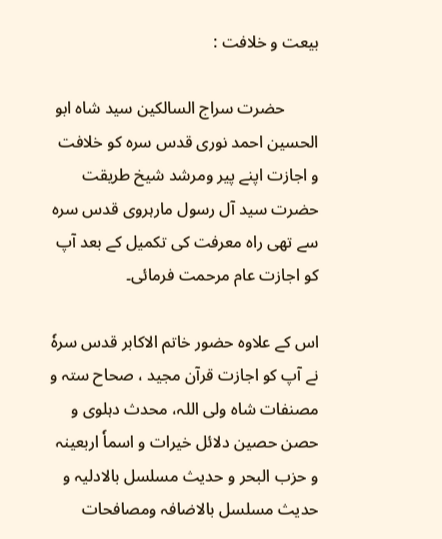بیعت و خلافت :

        حضرت سراج السالکین سید شاہ ابو الحسین احمد نوری قدس سرہ کو خلافت و اجازت اپنے پیر ومرشد شیخ طریقت حضرت سید آل رسول مارہروی قدس سرہ سے تھی راہ معرفت کی تکمیل کے بعد آپ کو اجازت عام مرحمت فرمائی۔

اس کے علاوہ حضور خاتم الاکابر قدس سرہٗ نے آپ کو اجازت قرآن مجید ، صحاح ستہ و مصنفات شاہ ولی اللہ، محدث دہلوی و حصن حصین دلائل خیرات و اسماٗ اربعینہ و حزب البحر و حدیث مسلسل بالادلیہ و حدیث مسلسل بالاضافہ ومصافحات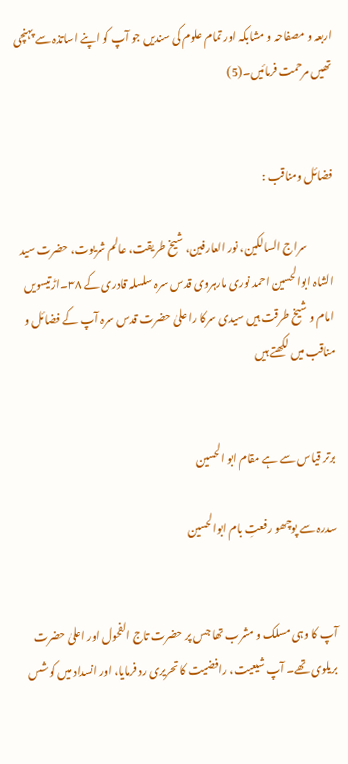اربعہ و مصفاحہ و مشابکہ اور تمام علوم کی سندیں جو آپ کو اپنے اساتذہ سے پہنچی تھیں مرحمت فرمائیں۔(5)


فضائل ومناقب :

            سراج السالکین، نور العارفین، شیخ طریقت، عالم شریوت، حضرت سید الشاہ ابوالحسین احمد نوری مارہروی قدس سرہ سلسلہ قادری کے ۳۸۔اڑتیسویں امام و شیخ طرقت ہیں سیدی سرکا را علیٰ حضرت قدس سرہ آپ کے فضائل و مناقب میں لکھتے ہیں


برتر قیاس سے ہے مقام ابو الحسین

سدرہ سے پوچھو رفعتِ بام ابوالحسین


آپ کا وہی مسلک و مشرب تھا جس پر حضرت تاج الفحول اور اعلیٰ حضرت بریلوی تھے۔ آپ شیعیت، رافضیت کا تحریری رد فرمایا، اور انسداد میں کوشس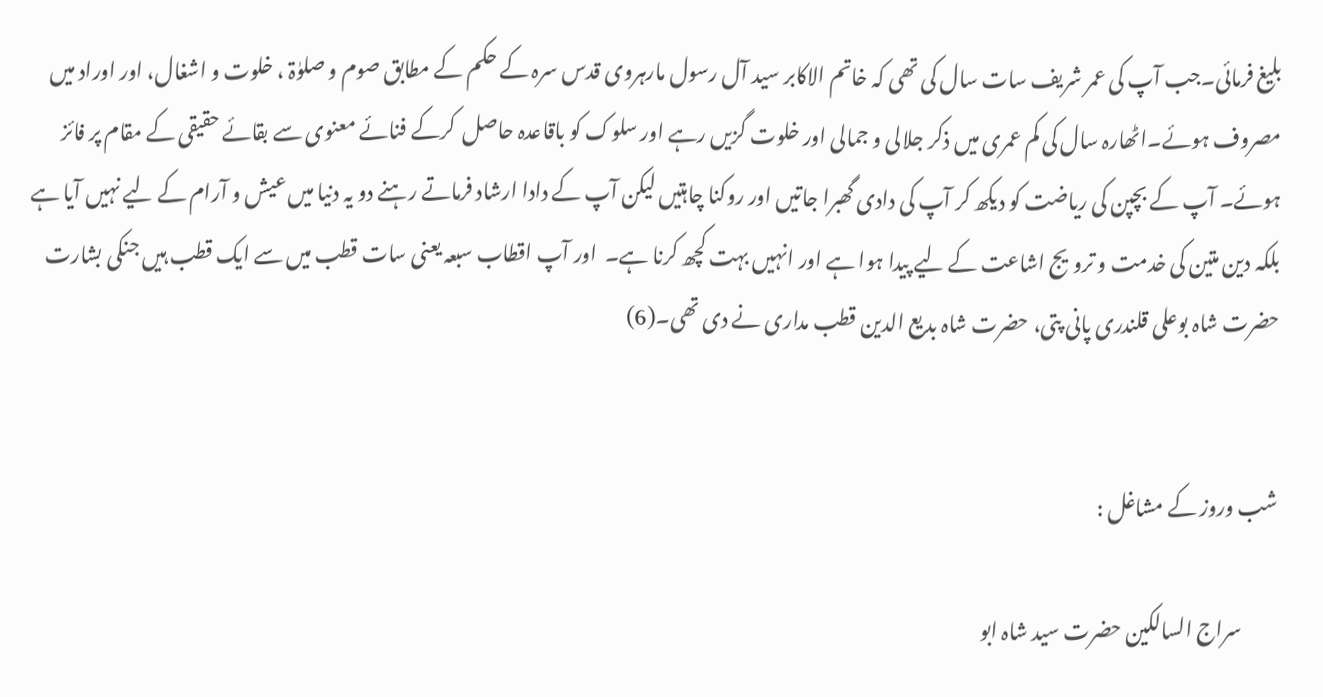بلیغ فرمائی۔جب آپ کی عمر شریف سات سال کی تھی کہ خاتم الاکابر سید آل رسول مارہروی قدس سرہ کے حکم کے مطابق صوم و صلوٰۃ ، خلوت و اشغال، اور اوراد میں مصروف ہوئے۔اٹھارہ سال کی کم عمری میں ذکر جلالی و جمالی اور خلوت گزیں رہے اور سلوک کو باقاعدہ حاصل  کرکے فنائے معنوی سے بقائے حقیقی کے مقام پر فائز ہوئے۔ آپ کے بچپن کی ریاضت کو دیکھ کر آپ کی دادی گھبرا جاتیں اور روکنا چاہتیں لیکن آپ کے دادا ارشاد فرماتے رہنے دو یہ دنیا میں عیش و آرام کے لیے نہیں آیا ہے بلکہ دین متین کی خدمت و ترویج اشاعت کے لیے پیدا ہوا ہے اور انہیں بہت کچھ کرنا ہے۔  اور آپ اقطاب سبعہ یعنی سات قطب میں سے ایک قطب ہیں جنکی بشارت حضرت شاہ بوعلی قلندری پانی پتی، حضرت شاہ بدیع الدین قطب مداری نے دی تھی۔(6)


شب وروز کے مشاغل :

         سراج السالکین حضرت سید شاہ ابو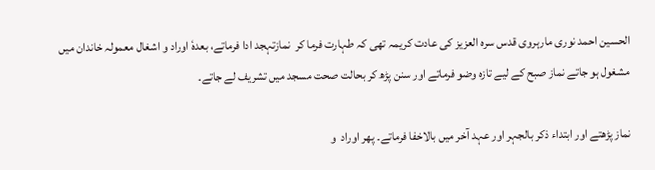الحسین احمد نوری مارہروی قدس سرہ العزیز کی عادت کریمہ تھی کہ طہارت فرما کر  نمازتہجد ادا فرماتے، بعدہٗ اوراد و اشغال معمولہ خاندان میں مشغول ہو جاتے نماز صبح کے لیے تازہ وضو فرماتے اور سنن پڑھ کر بحالت صحت مسجد میں تشریف لے جاتے۔

نماز پڑھتے اور ابتداء ذکر بالجہر اور عہد آخر میں بالاخفا فرماتے۔ پھر اوراد  و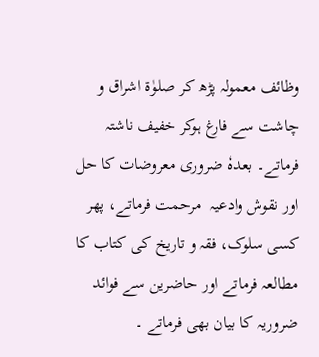وظائف معمولہ پڑھ کر صلوٰۃ اشراق و چاشت سے فارغ ہوکر خفیف ناشتہ فرماتے۔ بعدہٗ ضروری معروضات کا حل اور نقوش وادعیہ  مرحمت فرماتے، پھر کسی سلوک، فقہ و تاریخ کی کتاب کا مطالعہ فرماتے اور حاضرین سے فوائد ضروریہ کا بیان بھی فرماتے ۔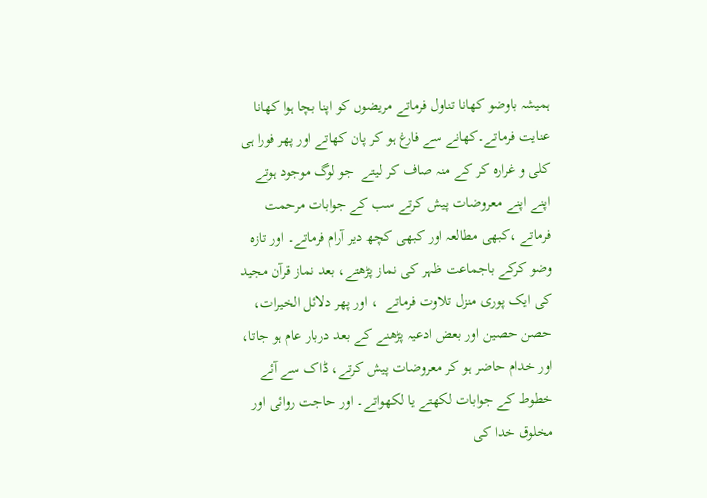ہمیشہ باوضو کھانا تناول فرماتے مریضوں کو اپنا بچا ہوا کھانا عنایت فرماتے۔کھانے سے فارغ ہو کر پان کھاتے اور پھر فورا ہی کلی و غرارہ کر کے منہ صاف کر لیتے  جو لوگ موجود ہوتے اپنے اپنے معروضات پیش کرتے سب کے جوابات مرحمت فرماتے ،کبھی مطالعہ اور کبھی کچھ دیر آرام فرماتے۔ اور تازہ وضو کرکے باجماعت ظہر کی نماز پڑھتے، بعد نماز قرآن مجید کی ایک پوری منزل تلاوت فرماتے  ، اور پھر دلائل الخیرات، حصن حصین اور بعض ادعیہ پڑھنے کے بعد دربار عام ہو جاتا، اور خدام حاضر ہو کر معروضات پیش کرتے، ڈاک سے آئے خطوط کے جوابات لکھتے یا لکھواتے۔ اور حاجت روائی اور مخلوق خدا کی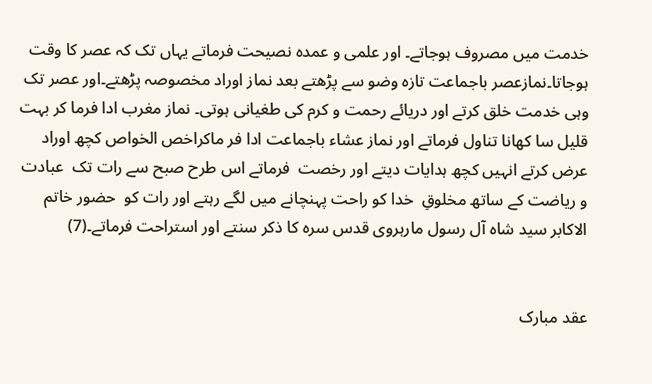خدمت میں مصروف ہوجاتے۔ اور علمی و عمدہ نصیحت فرماتے یہاں تک کہ عصر کا وقت ہوجاتا۔نمازعصر باجماعت تازہ وضو سے پڑھتے بعد نماز اوراد مخصوصہ پڑھتے۔اور عصر تک وہی خدمت خلق کرتے اور دریائے رحمت و کرم کی طغیانی ہوتی۔ نماز مغرب ادا فرما کر بہت قلیل سا کھانا تناول فرماتے اور نماز عشاء باجماعت ادا فر ماکراخص الخواص کچھ اوراد عرض کرتے انہیں کچھ ہدایات دیتے اور رخصت  فرماتے اس طرح صبح سے رات تک  عبادت و ریاضت کے ساتھ مخلوقِ  خدا کو راحت پہنچانے میں لگے رہتے اور رات کو  حضور خاتم الاکابر سید شاہ آل رسول مارہروی قدس سرہ کا ذکر سنتے اور استراحت فرماتے۔(7)


عقد مبارک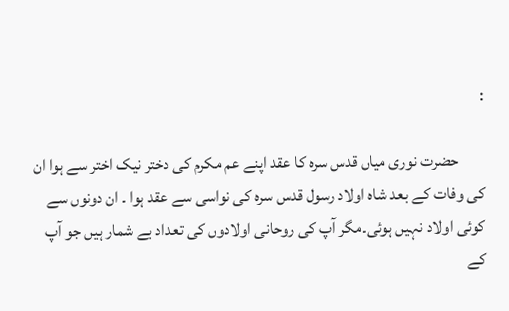:

        حضرت نوری میاں قدس سرہ کا عقد اپنے عم مکرم کی دختر نیک اختر سے ہوا ان کی وفات کے بعد شاہ اولاد رسول قدس سرہ کی نواسی سے عقد ہوا ۔ ان دونوں سے کوئی اولاد نہیں ہوئی۔مگر آپ کی روحانی اولادوں کی تعداد بے شمار ہیں جو آپ کے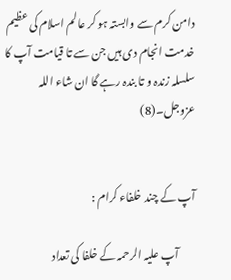دامن کرم سے وابستہ ہو کر عالم اسلام کی عظیم خدمت انجام دی ہیں جن سے تا قیامت آپ کا سلسلہ زندہ و تا بندہ رہے گا ان شاء اللہ عزوجل۔(8)


آپ کے چند خلفاء کرام :

        آپ علیہ الرحمہ کے خلفا کی تعداد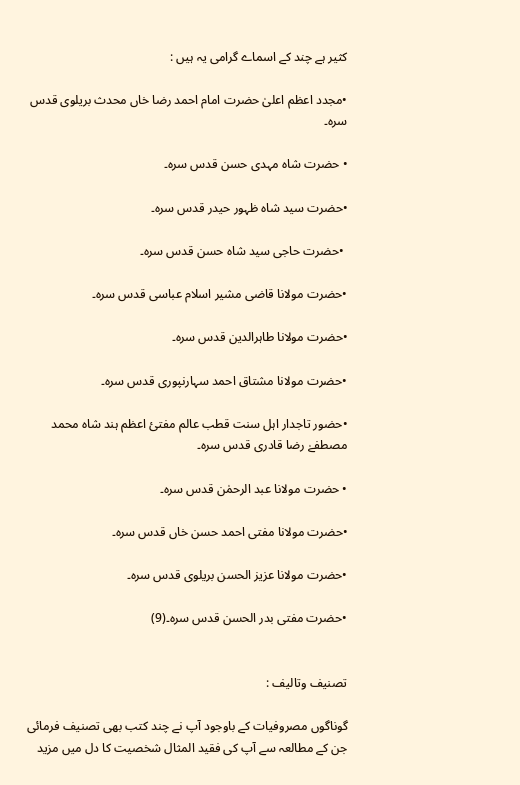کثیر ہے چند کے اسماے گرامی یہ ہیں :

•مجدد اعظم اعلیٰ حضرت امام احمد رضا خاں محدث بریلوی قدس سرہ۔

• حضرت شاہ مہدی حسن قدس سرہ۔

•حضرت سید شاہ ظہور حیدر قدس سرہ۔

 •حضرت حاجی سید شاہ حسن قدس سرہ۔

•حضرت مولانا قاضی مشیر اسلام عباسی قدس سرہ۔

•حضرت مولانا طاہرالدین قدس سرہ۔

•حضرت مولانا مشتاق احمد سہارنپوری قدس سرہ۔

•حضور تاجدار اہل سنت قطب عالم مفتئ اعظم ہند شاہ محمد مصطفےٰ رضا قادری قدس سرہ۔

• حضرت مولانا عبد الرحمٰن قدس سرہ۔

•حضرت مولانا مفتی احمد حسن خاں قدس سرہ۔

•حضرت مولانا عزیز الحسن بریلوی قدس سرہ۔

•حضرت مفتی بدر الحسن قدس سرہ۔(9)


تصنیف وتالیف :

گوناگوں مصروفیات کے باوجود آپ نے چند کتب بھی تصنیف فرمائی جن کے مطالعہ سے آپ کی فقید المثال شخصیت کا دل میں مزید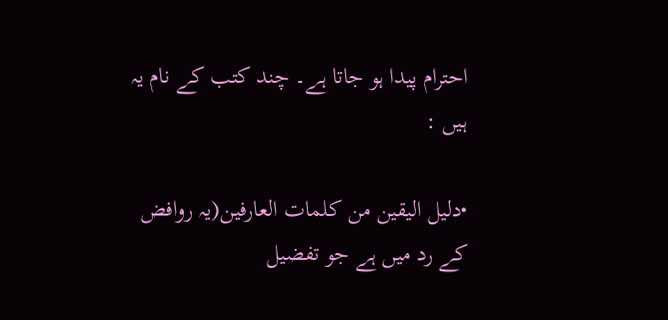احترام پیدا ہو جاتا ہے۔ چند کتب کے نام یہ ہیں :

•دلیل الیقین من کلمات العارفین(یہ روافض کے رد میں ہے جو تفضیل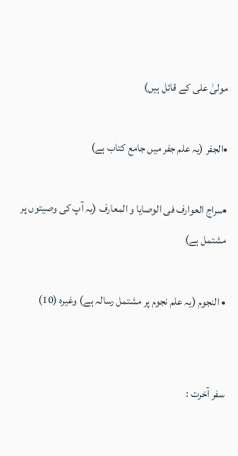مولیٰ علی کے قائل ہیں)

•الجفر (یہ علم جفر میں جامع کتاب ہے)

•سراج العوارف فی الوصایا و المعارف (یہ آپ کی وصیتوں پر مشتمل ہے)

• النجوم (یہ علم نجوم پر مشتمل رسالہ ہے) وغیرہ (10)


سفر آخرت :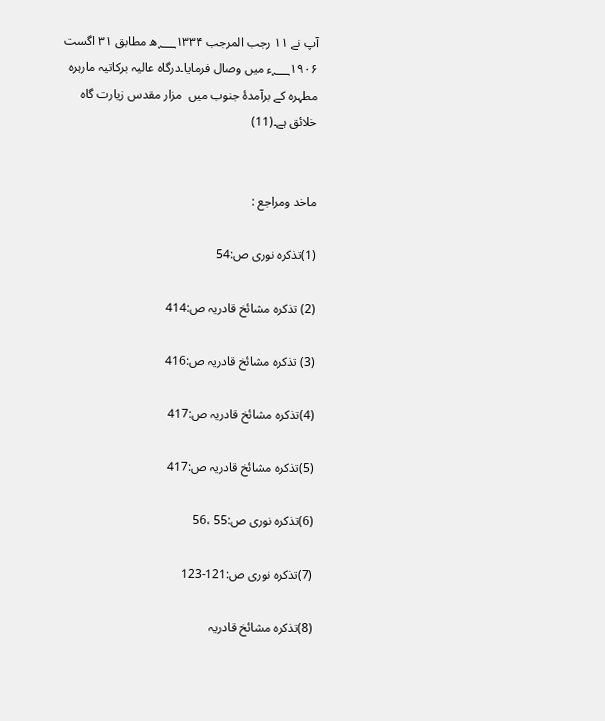آپ نے ۱۱ رجب المرجب ؁۱۳۳۴ھ مطابق ۳۱ اگست ؁۱۹۰۶ء میں وصال فرمایا۔درگاہ عالیہ برکاتیہ مارہرہ مطہرہ کے برآمدۂ جنوب میں  مزار مقدس زیارت گاہ خلائق ہے۔(11)


ماخد ومراجع :

(1)تذکرہ نوری ص:54

(2) تذکرہ مشائخ قادریہ ص:414

(3) تذکرہ مشائخ قادریہ ص:416

(4)تذکرہ مشائخ قادریہ ص:417

(5)تذکرہ مشائخ قادریہ ص:417

(6)تذکرہ نوری ص:55 ،56

(7)تذکرہ نوری ص:121-123

(8)تذکرہ مشائخ قادریہ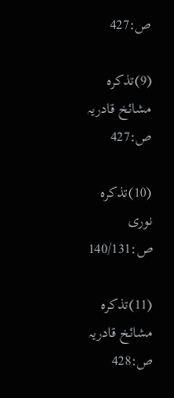ص:427

(9)تذکرہ مشائخ قادریہ ص:427

(10)تذکرہ نوری ص:140/131

(11)تذکرہ مشائخ قادریہ ص:428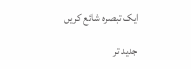ایک تبصرہ شائع کریں

جدید تر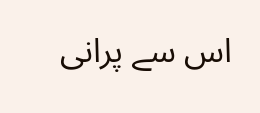اس سے پرانی